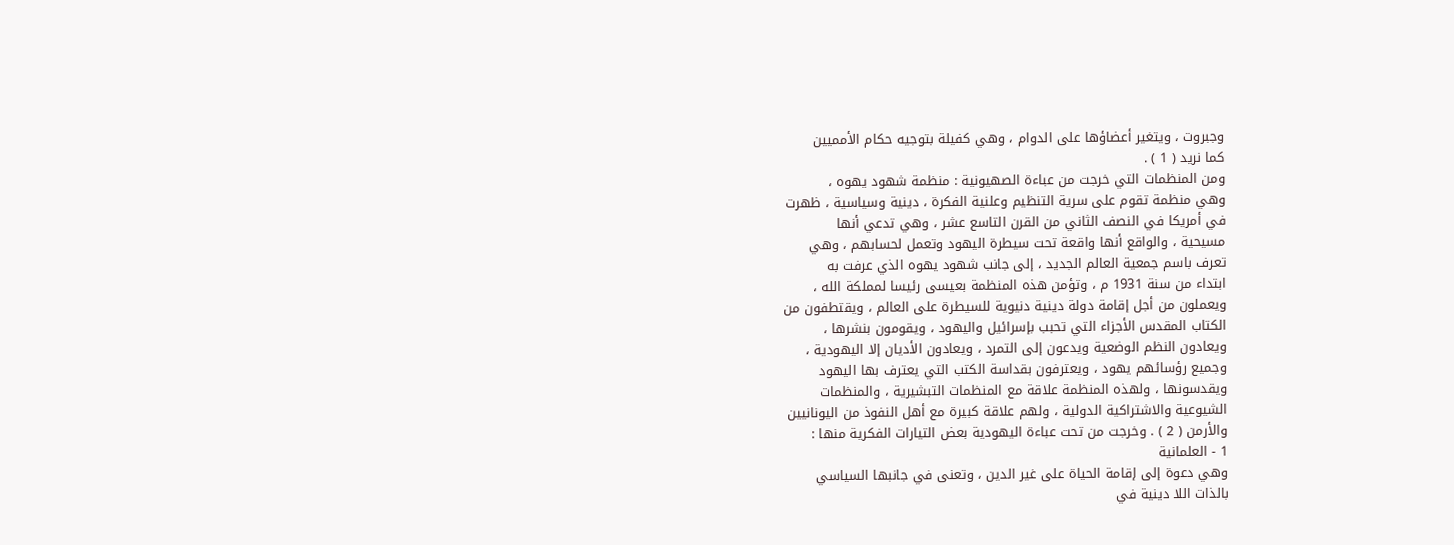وجبروت ، ويتغير أعضاؤها على الدوام ، وهي كفيلة بتوجيه حكام الأمميين
كما نريد ( 1 ) .
ومن المنظمات التي خرجت من عباءة الصهيونية : منظمة شهود يهوه ،
وهي منظمة تقوم على سرية التنظيم وعلنية الفكرة ، دينية وسياسية ، ظهرت
في أمريكا في النصف الثاني من القرن التاسع عشر ، وهي تدعي أنها
مسيحية ، والواقع أنها واقعة تحت سيطرة اليهود وتعمل لحسابهم ، وهي
تعرف باسم جمعية العالم الجديد ، إلى جانب شهود يهوه الذي عرفت به
ابتداء من سنة 1931 م ، وتؤمن هذه المنظمة بعيسى رئيسا لمملكة الله ،
ويعملون من أجل إقامة دولة دينية دنيوية للسيطرة على العالم ، ويقتطفون من
الكتاب المقدس الأجزاء التي تحبب بإسرائيل واليهود ، ويقومون بنشرها ،
ويعادون النظم الوضعية ويدعون إلى التمرد ، ويعادون الأديان إلا اليهودية ،
وجميع رؤسائهم يهود ، ويعترفون بقداسة الكتب التي يعترف بها اليهود
ويقدسونها ، ولهذه المنظمة علاقة مع المنظمات التبشيرية ، والمنظمات
الشيوعية والاشتراكية الدولية ، ولهم علاقة كبيرة مع أهل النفوذ من اليونانيين
والأرمن ( 2 ) . وخرجت من تحت عباءة اليهودية بعض التيارات الفكرية منها :
1 - العلمانية
وهي دعوة إلى إقامة الحياة على غير الدين ، وتعنى في جانبها السياسي
بالذات اللا دينية في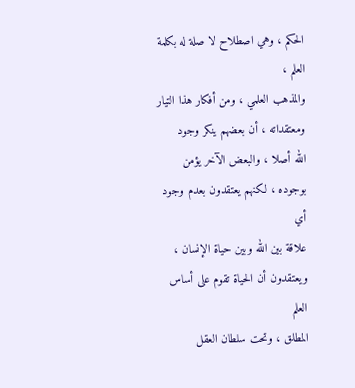الحكم ، وهي اصطلاح لا صلة له بكلمة العلم ،
والمذهب العلمي ، ومن أفكار هذا التيار ومعتقداته ، أن بعضهم ينكر وجود
الله أصلا ، والبعض الآخر يؤمن بوجوده ، لكنهم يعتقدون بعدم وجود أي
علاقة بين الله وبين حياة الإنسان ، ويعتقدون أن الحياة تقوم على أساس العلم
المطلق ، وتحت سلطان العقل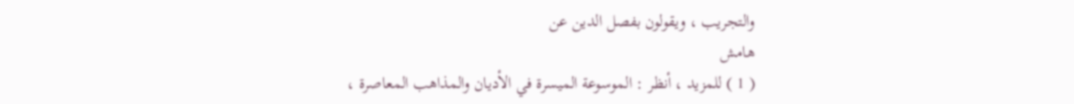والتجريب ، ويقولون بفصل الدين عن
هامش
( 1 ) للمزيد ، أنظر : الموسوعة الميسرة في الأديان والمذاهب المعاصرة ،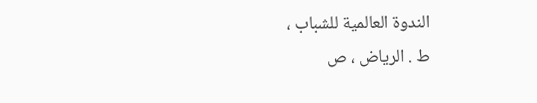الندوة العالمية للشباب ،
ط . الرياض ، ص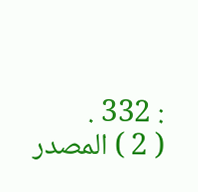: 332 .
( 2 ) المصدر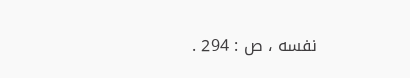نفسه ، ص : 294 .